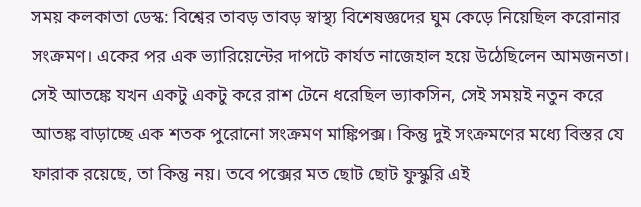সময় কলকাতা ডেস্ক: বিশ্বের তাবড় তাবড় স্বাস্থ্য বিশেষজ্ঞদের ঘুম কেড়ে নিয়েছিল করোনার সংক্রমণ। একের পর এক ভ্যারিয়েন্টের দাপটে কার্যত নাজেহাল হয়ে উঠেছিলেন আমজনতা। সেই আতঙ্কে যখন একটু একটু করে রাশ টেনে ধরেছিল ভ্যাকসিন, সেই সময়ই নতুন করে আতঙ্ক বাড়াচ্ছে এক শতক পুরোনো সংক্রমণ মাঙ্কিপক্স। কিন্তু দুই সংক্রমণের মধ্যে বিস্তর যে ফারাক রয়েছে, তা কিন্তু নয়। তবে পক্সের মত ছোট ছোট ফুস্কুরি এই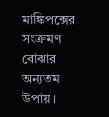মাঙ্কিপক্সের সংক্রমণ বোঝার অন্যতম উপায়।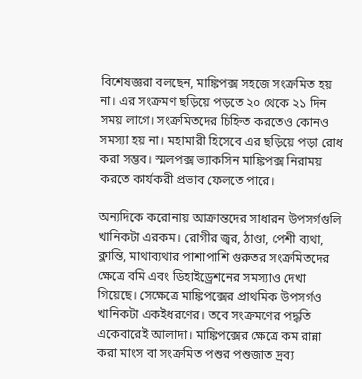বিশেষজ্ঞরা বলছেন, মাঙ্কিপক্স সহজে সংক্রমিত হয় না। এর সংক্রমণ ছড়িয়ে পড়তে ২০ থেকে ২১ দিন সময় লাগে। সংক্রমিতদের চিহ্নিত করতেও কোনও সমস্যা হয় না। মহামারী হিসেবে এর ছড়িয়ে পড়া রোধ করা সম্ভব। স্মলপক্স ভ্যাকসিন মাঙ্কিপক্স নিরাময় করতে কার্যকরী প্রভাব ফেলতে পারে।

অন্যদিকে করোনায় আক্রান্তদের সাধারন উপসর্গগুলি খানিকটা এরকম। রোগীর জ্বর, ঠাণ্ডা, পেশী ব্যথা, ক্লান্তি, মাথাব্যথার পাশাপাশি গুরুতর সংক্রমিতদের ক্ষেত্রে বমি এবং ডিহাইড্রেশনের সমস্যাও দেখা গিয়েছে। সেক্ষেত্রে মাঙ্কিপক্সের প্রাথমিক উপসর্গও খানিকটা একইধরণের। তবে সংক্রমণের পদ্ধতি একেবারেই আলাদা। মাঙ্কিপক্সের ক্ষেত্রে কম রান্না করা মাংস বা সংক্রমিত পশুর পশুজাত দ্রব্য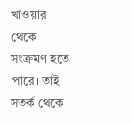খাওয়ার থেকে সংক্রমণ হতে পারে। তাই সতর্ক থেকে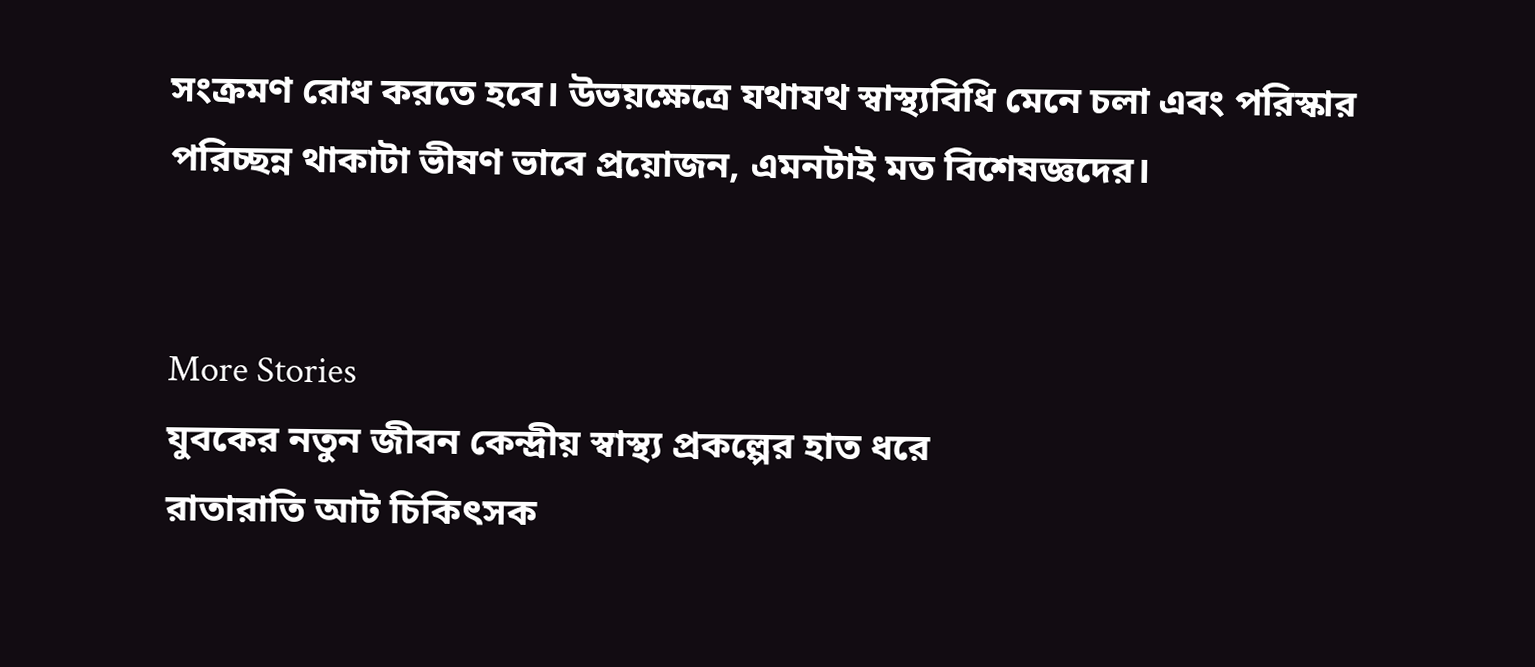সংক্রমণ রোধ করতে হবে। উভয়ক্ষেত্রে যথাযথ স্বাস্থ্যবিধি মেনে চলা এবং পরিস্কার পরিচ্ছন্ন থাকাটা ভীষণ ভাবে প্রয়োজন, এমনটাই মত বিশেষজ্ঞদের।


More Stories
যুবকের নতুন জীবন কেন্দ্রীয় স্বাস্থ্য প্রকল্পের হাত ধরে
রাতারাতি আট চিকিৎসক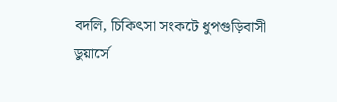বদলি, চিকিৎসা সংকটে ধুপগুড়িবাসী
ডুয়ার্সে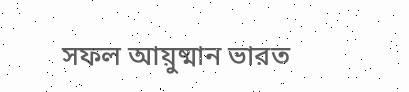সফল আয়ুষ্মান ভারত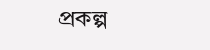প্রকল্প